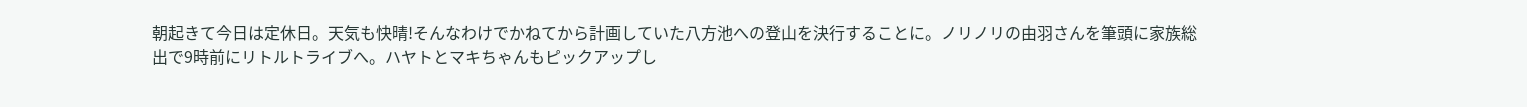朝起きて今日は定休日。天気も快晴!そんなわけでかねてから計画していた八方池への登山を決行することに。ノリノリの由羽さんを筆頭に家族総出で9時前にリトルトライブへ。ハヤトとマキちゃんもピックアップし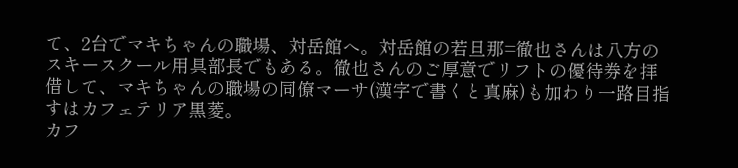て、2台でマキちゃんの職場、対岳館へ。対岳館の若旦那=徹也さんは八方のスキースクール用具部長でもある。徹也さんのご厚意でリフトの優待券を拝借して、マキちゃんの職場の同僚マーサ(漢字で書くと真麻)も加わり一路目指すはカフェテリア黒菱。
カフ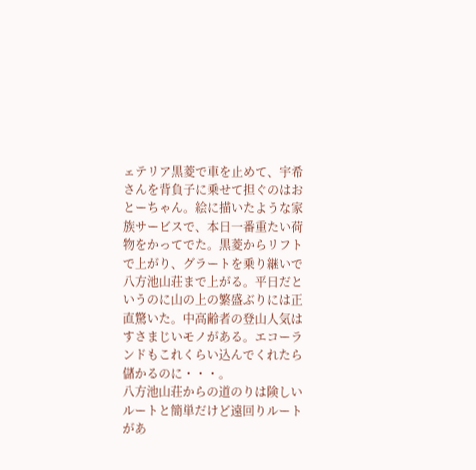ェテリア黒菱で車を止めて、宇希さんを背負子に乗せて担ぐのはおとーちゃん。絵に描いたような家族サービスで、本日一番重たい荷物をかってでた。黒菱からリフトで上がり、グラートを乗り継いで八方池山荘まで上がる。平日だというのに山の上の繁盛ぶりには正直驚いた。中高齢者の登山人気はすさまじいモノがある。エコーランドもこれくらい込んでくれたら儲かるのに・・・。
八方池山荘からの道のりは険しいルートと簡単だけど遠回りルートがあ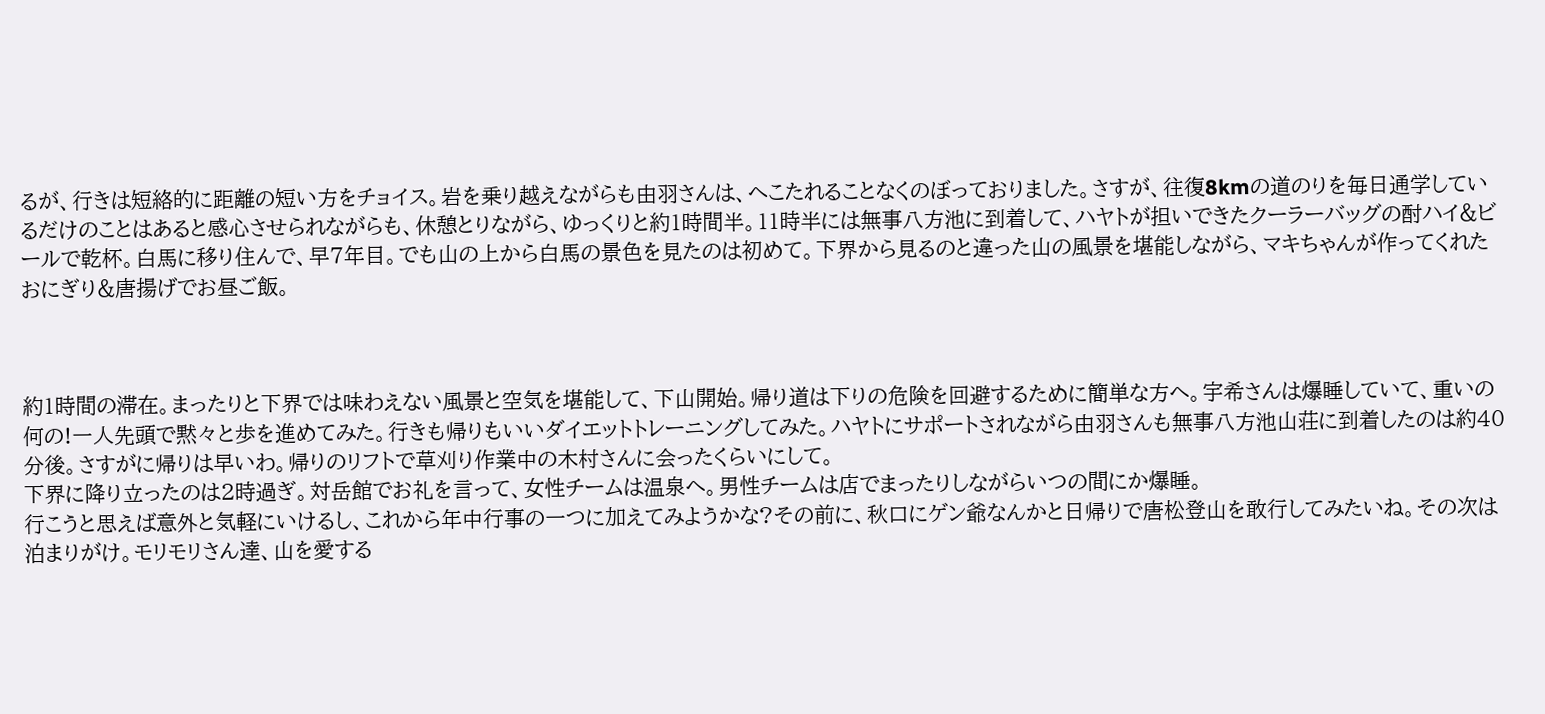るが、行きは短絡的に距離の短い方をチョイス。岩を乗り越えながらも由羽さんは、へこたれることなくのぼっておりました。さすが、往復8kmの道のりを毎日通学しているだけのことはあると感心させられながらも、休憩とりながら、ゆっくりと約1時間半。11時半には無事八方池に到着して、ハヤトが担いできたクーラーバッグの酎ハイ&ビールで乾杯。白馬に移り住んで、早7年目。でも山の上から白馬の景色を見たのは初めて。下界から見るのと違った山の風景を堪能しながら、マキちゃんが作ってくれたおにぎり&唐揚げでお昼ご飯。



約1時間の滞在。まったりと下界では味わえない風景と空気を堪能して、下山開始。帰り道は下りの危険を回避するために簡単な方へ。宇希さんは爆睡していて、重いの何の!一人先頭で黙々と歩を進めてみた。行きも帰りもいいダイエットトレーニングしてみた。ハヤトにサポートされながら由羽さんも無事八方池山荘に到着したのは約40分後。さすがに帰りは早いわ。帰りのリフトで草刈り作業中の木村さんに会ったくらいにして。
下界に降り立ったのは2時過ぎ。対岳館でお礼を言って、女性チームは温泉へ。男性チームは店でまったりしながらいつの間にか爆睡。
行こうと思えば意外と気軽にいけるし、これから年中行事の一つに加えてみようかな?その前に、秋口にゲン爺なんかと日帰りで唐松登山を敢行してみたいね。その次は泊まりがけ。モリモリさん達、山を愛する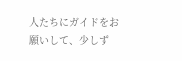人たちにガイドをお願いして、少しず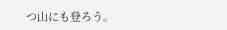つ山にも登ろう。